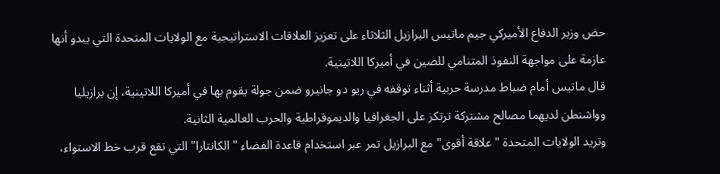حض وزير الدفاع الأميركي جيم ماتيس البرازيل الثلاثاء على تعزيز العلاقات الاستراتيجية مع الولايات المتحدة التي يبدو أنها عازمة على مواجهة النفوذ المتنامي للصين في أميركا اللاتينية.
قال ماتيس أمام ضباط مدرسة حربية أثناء توقفه في ريو دو جانيرو ضمن جولة يقوم بها في أميركا اللاتينية، إن برازيليا وواشنطن لديهما مصالح مشتركة ترتكز على الجغرافيا والديموقراطية والحرب العالمية الثانية.
وتريد الولايات المتحدة "علاقة أقوى" مع البرازيل تمر عبر استخدام قاعدة الفضاء "الكانتارا" التي تقع قرب خط الاستواء،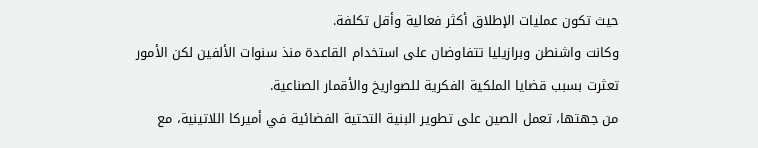حيث تكون عمليات الإطلاق أكثر فعالية وأقل تكلفة.
وكانت واشنطن وبرازيليا تتفاوضان على استخدام القاعدة منذ سنوات الألفين لكن الأمور تعثرت بسبب قضايا الملكية الفكرية للصواريخ والأقمار الصناعية.
من جهتها، تعمل الصين على تطوير البنية التحتية الفضائية في أميركا اللاتينية، مع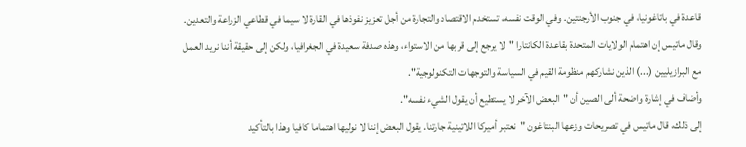قاعدة في باتاغونيا، في جنوب الأرجنتين. وفي الوقت نفسه، تستخدم الاقتصاد والتجارة من أجل تعزيز نفوذها في القارة لا سيما في قطاعي الزراعة والتعدين.
وقال ماتيس إن اهتمام الولايات المتحدة بقاعدة الكانتارا "لا يرجع إلى قربها من الاستواء، وهذه صدفة سعيدة في الجغرافيا، ولكن إلى حقيقة أننا نريد العمل مع البرازيليين (...) الذين نشاركهم منظومة القيم في السياسة والتوجهات التكنولوجية".
وأضاف في إشارة واضحة ألى الصين أن "البعض الآخر لا يستطيع أن يقول الشيء نفسه".
إلى ذلك، قال ماتيس في تصريحات وزعها البنتاغون "نعتبر أميركا اللاتينية جارتنا. يقول البعض إننا لا نوليها اهتماما كافيا وهذا بالتأكيد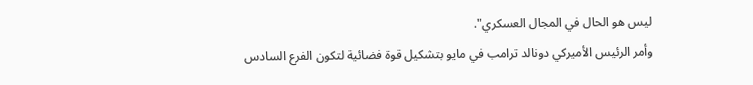ليس هو الحال في المجال العسكري".
وأمر الرئيس الأميركي دونالد ترامب في مايو بتشكيل قوة فضائية لتكون الفرع السادس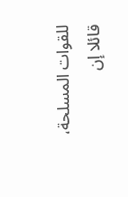للقوات المسلحة، قائلا إن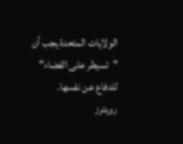الولايات المتحدة يجب أن "تسيطر على الفضاء" للدفاع عن نفسها.
رويترز